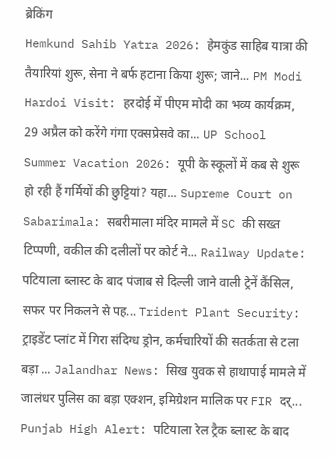ब्रेकिंग
Hemkund Sahib Yatra 2026: हेमकुंड साहिब यात्रा की तैयारियां शुरू, सेना ने बर्फ हटाना किया शुरू; जाने... PM Modi Hardoi Visit: हरदोई में पीएम मोदी का भव्य कार्यक्रम, 29 अप्रैल को करेंगे गंगा एक्सप्रेसवे का... UP School Summer Vacation 2026: यूपी के स्कूलों में कब से शुरू हो रही हैं गर्मियों की छुट्टियां? यहा... Supreme Court on Sabarimala: सबरीमाला मंदिर मामले में SC की सख्त टिप्पणी, वकील की दलीलों पर कोर्ट ने... Railway Update: पटियाला ब्लास्ट के बाद पंजाब से दिल्ली जाने वाली ट्रेनें कैंसिल, सफर पर निकलने से पह... Trident Plant Security: ट्राइडेंट प्लांट में गिरा संदिग्ध ड्रोन, कर्मचारियों की सतर्कता से टला बड़ा ... Jalandhar News: सिख युवक से हाथापाई मामले में जालंधर पुलिस का बड़ा एक्शन, इमिग्रेशन मालिक पर FIR दर्... Punjab High Alert: पटियाला रेल ट्रैक ब्लास्ट के बाद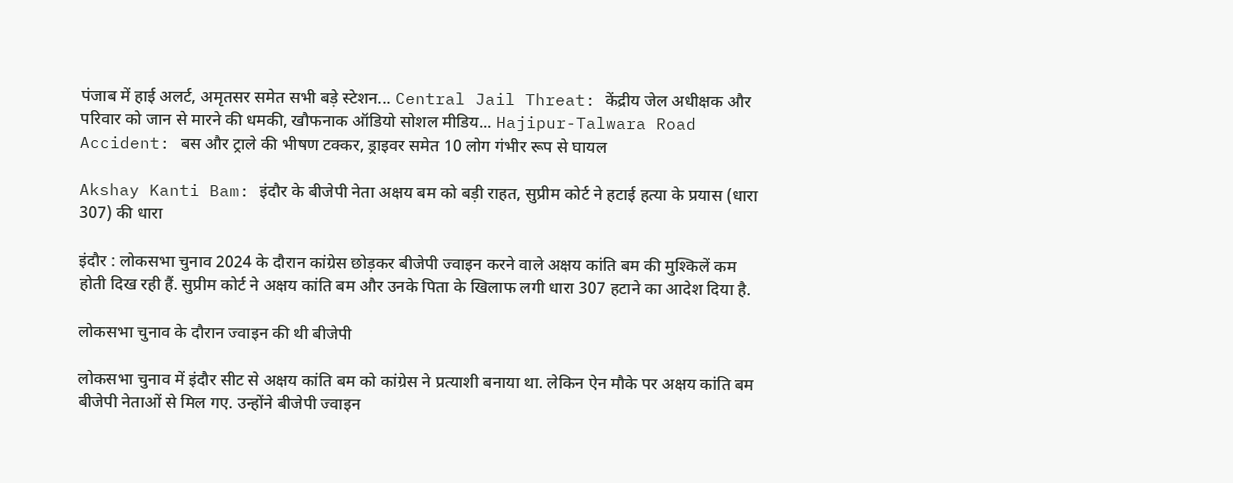पंजाब में हाई अलर्ट, अमृतसर समेत सभी बड़े स्टेशन... Central Jail Threat: केंद्रीय जेल अधीक्षक और परिवार को जान से मारने की धमकी, खौफनाक ऑडियो सोशल मीडिय... Hajipur-Talwara Road Accident: बस और ट्राले की भीषण टक्कर, ड्राइवर समेत 10 लोग गंभीर रूप से घायल

Akshay Kanti Bam: इंदौर के बीजेपी नेता अक्षय बम को बड़ी राहत, सुप्रीम कोर्ट ने हटाई हत्या के प्रयास (धारा 307) की धारा

इंदौर : लोकसभा चुनाव 2024 के दौरान कांग्रेस छोड़कर बीजेपी ज्वाइन करने वाले अक्षय कांति बम की मुश्किलें कम होती दिख रही हैं. सुप्रीम कोर्ट ने अक्षय कांति बम और उनके पिता के खिलाफ लगी धारा 307 हटाने का आदेश दिया है.

लोकसभा चुनाव के दौरान ज्वाइन की थी बीजेपी

लोकसभा चुनाव में इंदौर सीट से अक्षय कांति बम को कांग्रेस ने प्रत्याशी बनाया था. लेकिन ऐन मौके पर अक्षय कांति बम बीजेपी नेताओं से मिल गए. उन्होंने बीजेपी ज्वाइन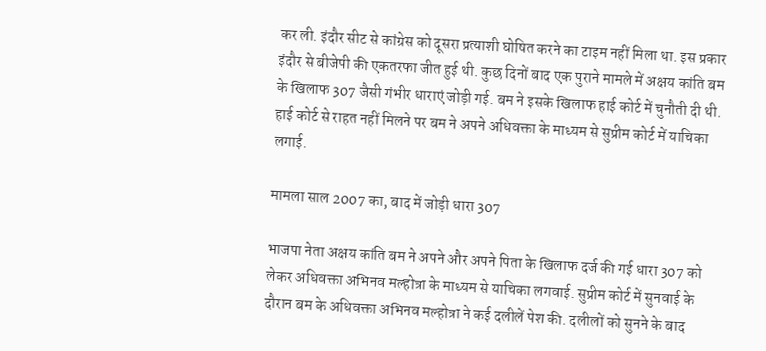कर ली. इंदौर सीट से कांग्रेस को दूसरा प्रत्याशी घोषित करने का टाइम नहीं मिला था. इस प्रकार इंदौर से बीजेपी की एकतरफा जीत हुई थी. कुछ दिनों बाद एक पुराने मामले में अक्षय कांति बम के खिलाफ 307 जैसी गंभीर धाराएं जोड़ी गई. बम ने इसके खिलाफ हाई कोर्ट में चुनौती दी थी. हाई कोर्ट से राहत नहीं मिलने पर बम ने अपने अधिवक्ता के माध्यम से सुप्रीम कोर्ट में याचिका लगाई.

मामला साल 2007 का, बाद में जोड़ी धारा 307

भाजपा नेता अक्षय कांति बम ने अपने और अपने पिता के खिलाफ दर्ज की गई धारा 307 को लेकर अधिवक्ता अभिनव मल्होत्रा के माध्यम से याचिका लगवाई. सुप्रीम कोर्ट में सुनवाई के दौरान बम के अधिवक्ता अभिनव मल्होत्रा ने कई दलीलें पेश की. दलीलों को सुनने के बाद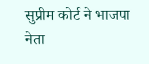सुप्रीम कोर्ट ने भाजपा नेता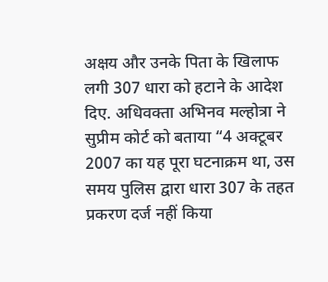अक्षय और उनके पिता के खिलाफ लगी 307 धारा को हटाने के आदेश दिए. अधिवक्ता अभिनव मल्होत्रा ने सुप्रीम कोर्ट को बताया “4 अक्टूबर 2007 का यह पूरा घटनाक्रम था, उस समय पुलिस द्वारा धारा 307 के तहत प्रकरण दर्ज नहीं किया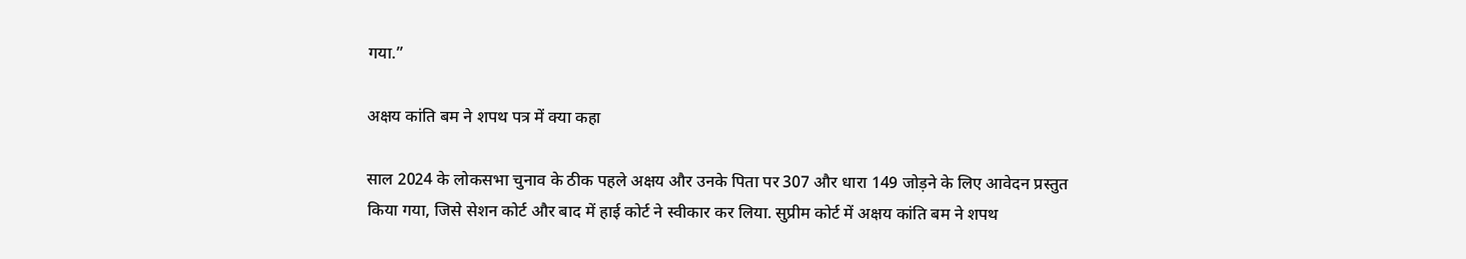गया.”

अक्षय कांति बम ने शपथ पत्र में क्या कहा

साल 2024 के लोकसभा चुनाव के ठीक पहले अक्षय और उनके पिता पर 307 और धारा 149 जोड़ने के लिए आवेदन प्रस्तुत किया गया, जिसे सेशन कोर्ट और बाद में हाई कोर्ट ने स्वीकार कर लिया. सुप्रीम कोर्ट में अक्षय कांति बम ने शपथ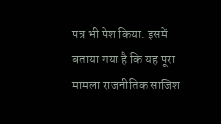पत्र भी पेश किया. इसमें बताया गया है कि यह पूरा मामला राजनीतिक साजिश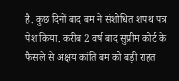है. कुछ दिनों बाद बम ने संशोधित शपथ पत्र पेश किया. करीब 2 वर्ष बाद सुप्रीम कोर्ट के फैसले से अक्षय कांति बम को बड़ी राहत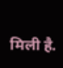मिली है.